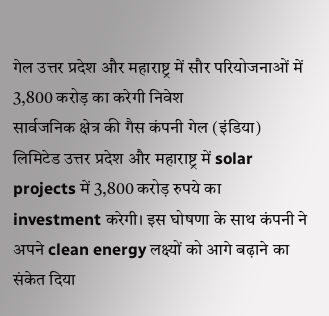गेल उत्तर प्रदेश और महाराष्ट्र में सौर परियोजनाओं में 3,800 करोड़ का करेगी निवेश
सार्वजनिक क्षेत्र की गैस कंपनी गेल (इंडिया) लिमिटेड उत्तर प्रदेश और महाराष्ट्र में solar projects में 3,800 करोड़ रुपये का investment करेगी। इस घोषणा के साथ कंपनी ने अपने clean energy लक्ष्यों को आगे बढ़ाने का संकेत दिया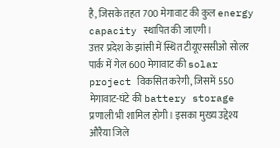है, जिसके तहत 700 मेगावाट की कुल energy capacity स्थापित की जाएगी।
उत्तर प्रदेश के झांसी में स्थित टीयूएससीओ सोलर पार्क में गेल 600 मेगावाट की solar project विकसित करेगी, जिसमें 550 मेगावाट-घंटे की battery storage प्रणाली भी शामिल होगी। इसका मुख्य उद्देश्य औरैया जिले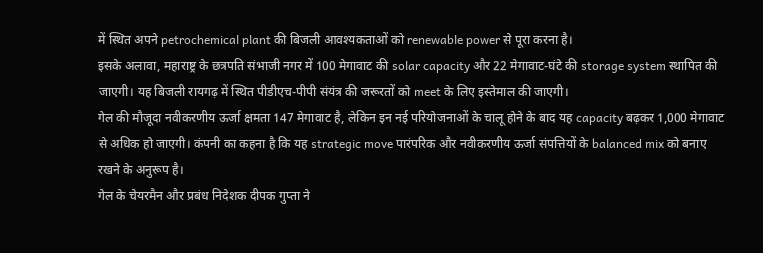में स्थित अपने petrochemical plant की बिजली आवश्यकताओं को renewable power से पूरा करना है।
इसके अलावा, महाराष्ट्र के छत्रपति संभाजी नगर में 100 मेगावाट की solar capacity और 22 मेगावाट-घंटे की storage system स्थापित की जाएगी। यह बिजली रायगढ़ में स्थित पीडीएच-पीपी संयंत्र की जरूरतों को meet के लिए इस्तेमाल की जाएगी।
गेल की मौजूदा नवीकरणीय ऊर्जा क्षमता 147 मेगावाट है, लेकिन इन नई परियोजनाओं के चालू होने के बाद यह capacity बढ़कर 1,000 मेगावाट से अधिक हो जाएगी। कंपनी का कहना है कि यह strategic move पारंपरिक और नवीकरणीय ऊर्जा संपत्तियों के balanced mix को बनाए रखने के अनुरूप है।
गेल के चेयरमैन और प्रबंध निदेशक दीपक गुप्ता ने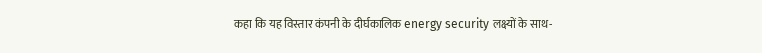कहा कि यह विस्तार कंपनी के दीर्घकालिक energy security लक्ष्यों के साथ-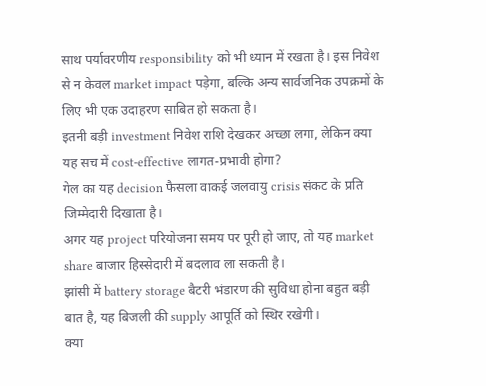साथ पर्यावरणीय responsibility को भी ध्यान में रखता है। इस निवेश से न केवल market impact पड़ेगा, बल्कि अन्य सार्वजनिक उपक्रमों के लिए भी एक उदाहरण साबित हो सकता है।
इतनी बड़ी investment निवेश राशि देखकर अच्छा लगा, लेकिन क्या यह सच में cost-effective लागत-प्रभावी होगा?
गेल का यह decision फैसला वाकई जलवायु crisis संकट के प्रति जिम्मेदारी दिखाता है।
अगर यह project परियोजना समय पर पूरी हो जाए, तो यह market share बाजार हिस्सेदारी में बदलाव ला सकती है।
झांसी में battery storage बैटरी भंडारण की सुविधा होना बहुत बड़ी बात है, यह बिजली की supply आपूर्ति को स्थिर रखेगी।
क्या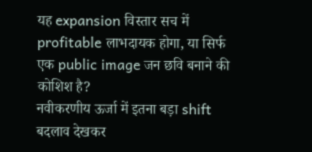यह expansion विस्तार सच में profitable लाभदायक होगा, या सिर्फ एक public image जन छवि बनाने की कोशिश है?
नवीकरणीय ऊर्जा में इतना बड़ा shift बदलाव देखकर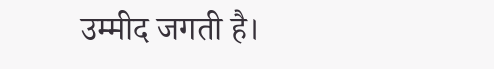उम्मीद जगती है।